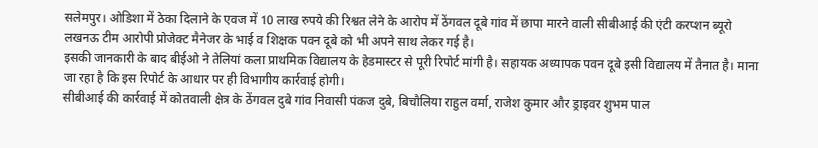सलेमपुर। ओडिशा में ठेका दिलाने के एवज में 10 लाख रुपये की रिश्वत लेने के आरोप में ठेंगवल दूबे गांव में छापा मारने वाली सीबीआई की एंटी करप्शन ब्यूरो लखनऊ टीम आरोपी प्रोजेक्ट मैनेजर के भाई व शिक्षक पवन दूबे को भी अपने साथ लेकर गई है।
इसकी जानकारी के बाद बीईओ ने तेलियां कला प्राथमिक विद्यालय के हेडमास्टर से पूरी रिपोर्ट मांगी है। सहायक अध्यापक पवन दूबे इसी विद्यालय में तैनात है। माना जा रहा है कि इस रिपोर्ट के आधार पर ही विभागीय कार्रवाई होगी।
सीबीआई की कार्रवाई में कोतवाली क्षेत्र के ठेंगवल दुबे गांव निवासी पंकज दुबे, बिचौलिया राहुल वर्मा, राजेश कुमार और ड्राइवर शुभम पाल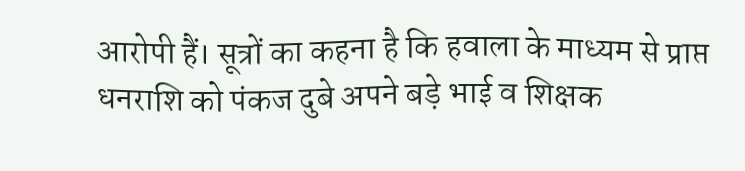आरोपी हैं। सूत्रों का कहना है कि हवाला के माध्यम से प्राप्त धनराशि को पंकज दुबे अपने बड़े भाई व शिक्षक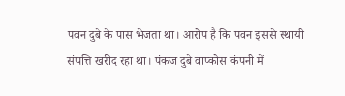पवन दुबे के पास भेजता था। आरोप है कि पवन इससे स्थायी संपत्ति खरीद रहा था। पंकज दुबे वाप्कोस कंपनी में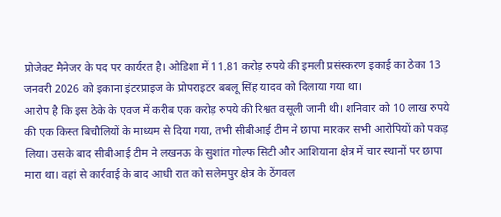प्रोजेक्ट मैनेजर के पद पर कार्यरत है। ओडिशा में 11.81 करोड़ रुपये की इमली प्रसंस्करण इकाई का ठेका 13 जनवरी 2026 को इकाना इंटरप्राइज के प्रोपराइटर बबलू सिंह यादव को दिलाया गया था।
आरोप है कि इस ठेके के एवज में करीब एक करोड़ रुपये की रिश्वत वसूली जानी थी। शनिवार को 10 लाख रुपये की एक किस्त बिचौलियों के माध्यम से दिया गया, तभी सीबीआई टीम ने छापा मारकर सभी आरोपियों को पकड़ लिया। उसके बाद सीबीआई टीम ने लखनऊ के सुशांत गोल्फ सिटी और आशियाना क्षेत्र में चार स्थानों पर छापा मारा था। वहां से कार्रवाई के बाद आधी रात को सलेमपुर क्षेत्र के ठेंगवल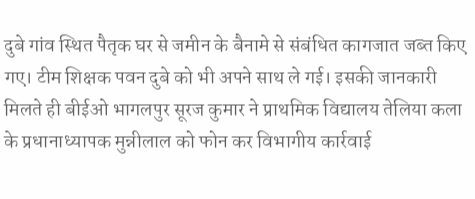दुबे गांव स्थित पैतृक घर से जमीन के बैनामे से संबंधित कागजात जब्त किए गए। टीम शिक्षक पवन दुबे को भी अपने साथ ले गई। इसकी जानकारी मिलते ही बीईओ भागलपुर सूरज कुमार ने प्राथमिक विद्यालय तेलिया कला के प्रधानाध्यापक मुन्नीलाल को फोन कर विभागीय कार्रवाई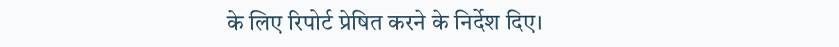के लिए रिपोर्ट प्रेषित करने के निर्देश दिए।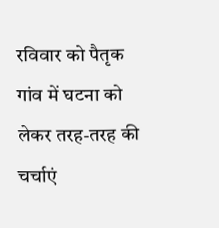रविवार को पैतृक गांव में घटना को लेकर तरह-तरह की चर्चाएं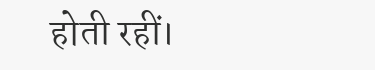होती रहीं।